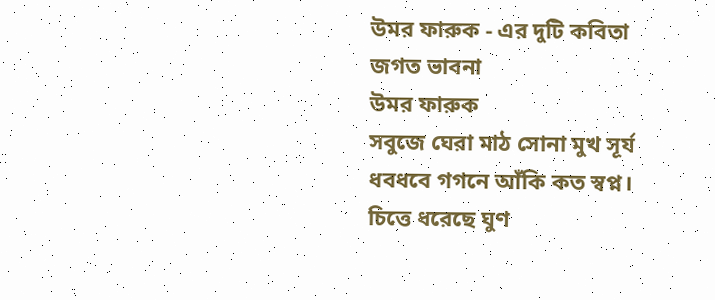উমর ফারুক - এর দুটি কবিতা
জগত ভাবনা
উমর ফারুক
সবুজে ঘেরা মাঠ সোনা মুখ সূর্য
ধবধবে গগনে আঁকি কত স্বপ্ন।
চিত্তে ধরেছে ঘুণ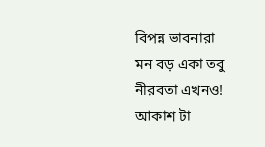বিপন্ন ভাবনারা
মন বড় একা তবু নীরবতা এখনও!
আকাশ টা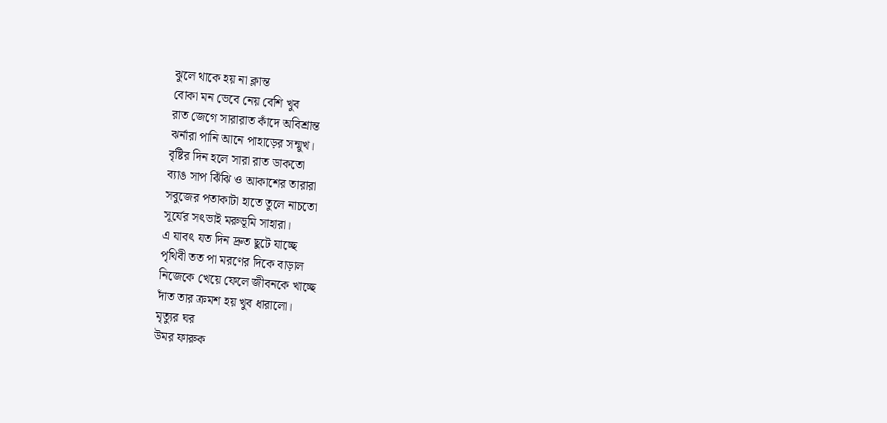ঝুলে থাকে হয় না ক্লান্ত
বোকা মন ভেবে নেয় বেশি খুব
রাত জেগে সারারাত কাঁদে অবিশ্রান্ত
ঝর্নারা পানি আনে পাহাড়ের সন্মুখ।
বৃষ্টির দিন হলে সারা রাত ডাকতো
ব্যাঙ সাপ ঝিঁঝি ও আকাশের তারারা
সবুজের পতাকাটা হাতে তুলে নাচতো
সূর্যের সৎভাই মরুভূমি সাহারা।
এ যাবৎ যত দিন দ্রুত ছুটে যাচ্ছে
পৃথিবী তত পা মরণের দিকে বাড়াল
নিজেকে খেয়ে ফেলে জীবনকে খাচ্ছে
দাঁত তার ক্রমশ হয় খুব ধারালো।
মৃত্যুর ঘর
উমর ফারুক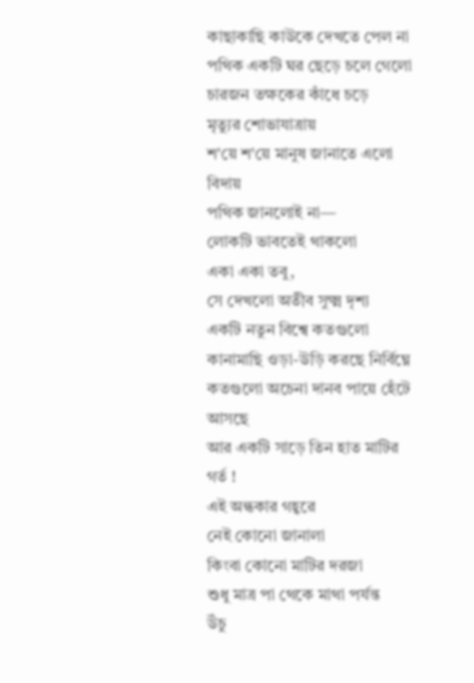কাছাকাছি কাউকে দেখতে পেল না
পথিক একটি ঘর ছেড়ে চলে গেলো
চারজন তক্ষকের কাঁধে চড়ে
মৃত্যুর শোভাযাত্রায়
শ'য়ে শ'য়ে মানুষ জানাতে এলো বিদায়
পথিক জানলোই না—
লোকটি ভাবতেই থাকলো
একা একা তবু,
সে দেখলো অতীব সুক্ষ্ম দৃশ্য
একটি নতুন বিশ্বে কতগুলো কানামাছি ওড়া-উড়ি করছে নির্বিঘ্নে
কতগুলো অচেনা দানব পায়ে হেঁটে আসছে
আর একটি সাড়ে তিন হাত মাটির গর্ত !
এই অন্ধকার গহ্বরে
নেই কোনো জানালা
কিংবা কোনো মাটির দরজা
শুধু মাত্র পা থেকে মাথা পর্যন্ত
উঁচু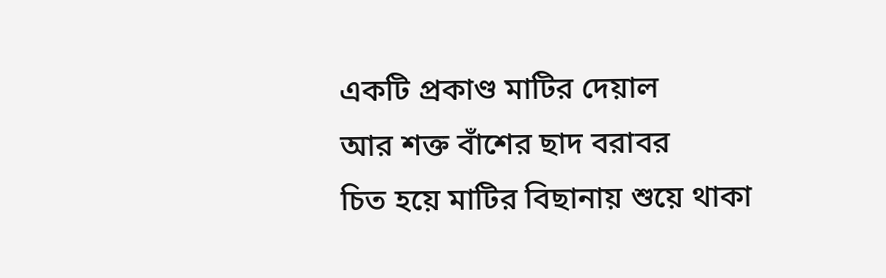একটি প্রকাণ্ড মাটির দেয়াল
আর শক্ত বাঁশের ছাদ বরাবর
চিত হয়ে মাটির বিছানায় শুয়ে থাকা